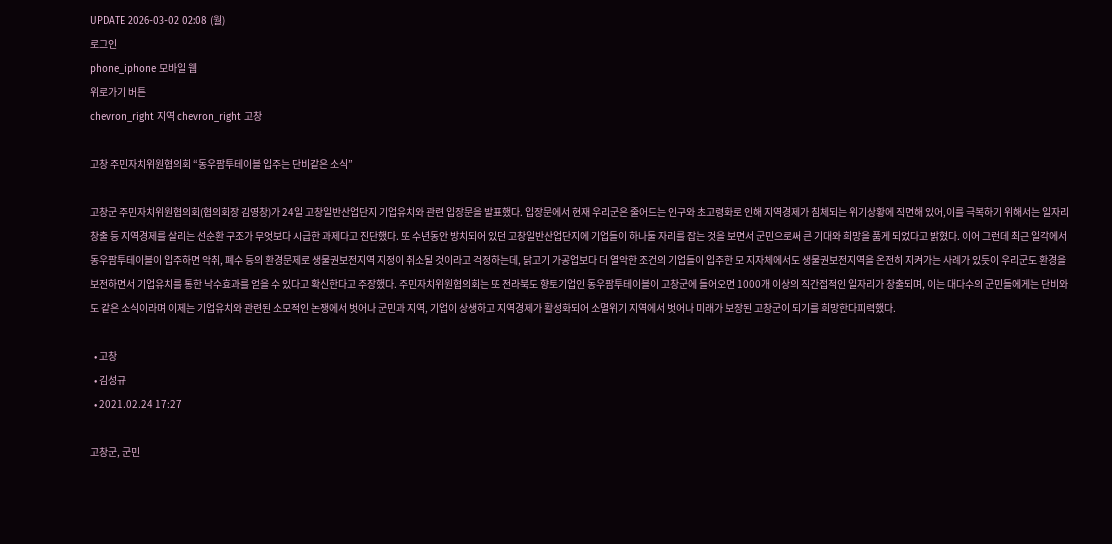UPDATE 2026-03-02 02:08 (월)
로그인
phone_iphone 모바일 웹
위로가기 버튼
chevron_right 지역 chevron_right 고창

고창 주민자치위원협의회 “동우팜투테이블 입주는 단비같은 소식”

고창군 주민자치위원협의회(협의회장 김영창)가 24일 고창일반산업단지 기업유치와 관련 입장문을 발표했다. 입장문에서 현재 우리군은 줄어드는 인구와 초고령화로 인해 지역경제가 침체되는 위기상황에 직면해 있어,이를 극복하기 위해서는 일자리 창출 등 지역경제를 살리는 선순환 구조가 무엇보다 시급한 과제다고 진단했다. 또 수년동안 방치되어 있던 고창일반산업단지에 기업들이 하나둘 자리를 잡는 것을 보면서 군민으로써 큰 기대와 희망을 품게 되었다고 밝혔다. 이어 그런데 최근 일각에서 동우팜투테이블이 입주하면 악취, 폐수 등의 환경문제로 생물권보전지역 지정이 취소될 것이라고 걱정하는데, 닭고기 가공업보다 더 열악한 조건의 기업들이 입주한 모 지자체에서도 생물권보전지역을 온전히 지켜가는 사례가 있듯이 우리군도 환경을 보전하면서 기업유치를 통한 낙수효과를 얻을 수 있다고 확신한다고 주장했다. 주민자치위원협의회는 또 전라북도 향토기업인 동우팜투테이블이 고창군에 들어오면 1000개 이상의 직간접적인 일자리가 창출되며, 이는 대다수의 군민들에게는 단비와도 같은 소식이라며 이제는 기업유치와 관련된 소모적인 논쟁에서 벗어나 군민과 지역, 기업이 상생하고 지역경제가 활성화되어 소멸위기 지역에서 벗어나 미래가 보장된 고창군이 되기를 희망한다피력했다.

  • 고창
  • 김성규
  • 2021.02.24 17:27

고창군, 군민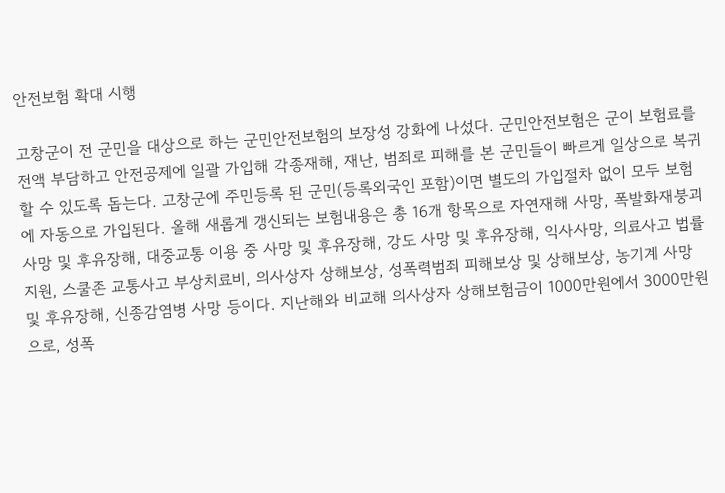안전보험 확대 시행

고창군이 전 군민을 대상으로 하는 군민안전보험의 보장성 강화에 나섰다. 군민안전보험은 군이 보험료를 전액 부담하고 안전공제에 일괄 가입해 각종재해, 재난, 범죄로 피해를 본 군민들이 빠르게 일상으로 복귀할 수 있도록 돕는다. 고창군에 주민등록 된 군민(등록외국인 포함)이면 별도의 가입절차 없이 모두 보험에 자동으로 가입된다. 올해 새롭게 갱신되는 보험내용은 총 16개 항목으로 자연재해 사망, 폭발화재붕괴 사망 및 후유장해, 대중교통 이용 중 사망 및 후유장해, 강도 사망 및 후유장해, 익사사망, 의료사고 법률지원, 스쿨존 교통사고 부상치료비, 의사상자 상해보상, 성폭력범죄 피해보상 및 상해보상, 농기계 사망 및 후유장해, 신종감염병 사망 등이다. 지난해와 비교해 의사상자 상해보험금이 1000만원에서 3000만원으로, 성폭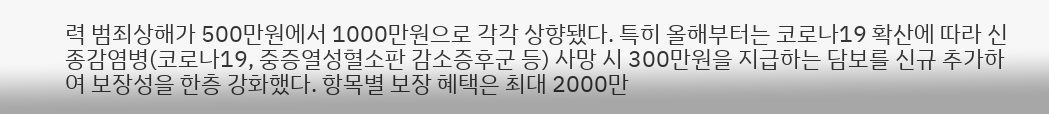력 범죄상해가 500만원에서 1000만원으로 각각 상향됐다. 특히 올해부터는 코로나19 확산에 따라 신종감염병(코로나19, 중증열성혈소판 감소증후군 등) 사망 시 300만원을 지급하는 담보를 신규 추가하여 보장성을 한층 강화했다. 항목별 보장 혜택은 최대 2000만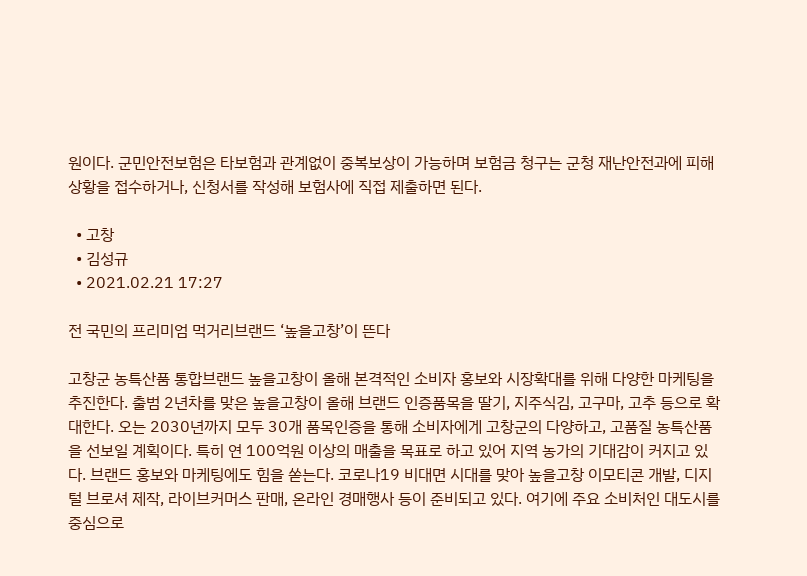원이다. 군민안전보험은 타보험과 관계없이 중복보상이 가능하며 보험금 청구는 군청 재난안전과에 피해상황을 접수하거나, 신청서를 작성해 보험사에 직접 제출하면 된다.

  • 고창
  • 김성규
  • 2021.02.21 17:27

전 국민의 프리미엄 먹거리브랜드 ‘높을고창’이 뜬다

고창군 농특산품 통합브랜드 높을고창이 올해 본격적인 소비자 홍보와 시장확대를 위해 다양한 마케팅을 추진한다. 출범 2년차를 맞은 높을고창이 올해 브랜드 인증품목을 딸기, 지주식김, 고구마, 고추 등으로 확대한다. 오는 2030년까지 모두 30개 품목인증을 통해 소비자에게 고창군의 다양하고, 고품질 농특산품을 선보일 계획이다. 특히 연 100억원 이상의 매출을 목표로 하고 있어 지역 농가의 기대감이 커지고 있다. 브랜드 홍보와 마케팅에도 힘을 쏟는다. 코로나19 비대면 시대를 맞아 높을고창 이모티콘 개발, 디지털 브로셔 제작, 라이브커머스 판매, 온라인 경매행사 등이 준비되고 있다. 여기에 주요 소비처인 대도시를 중심으로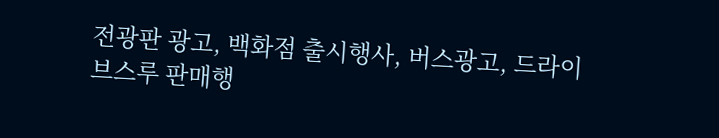전광판 광고, 백화점 출시행사, 버스광고, 드라이브스루 판매행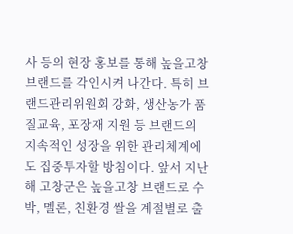사 등의 현장 홍보를 통해 높을고창 브랜드를 각인시켜 나간다. 특히 브랜드관리위원회 강화, 생산농가 품질교육, 포장재 지원 등 브랜드의 지속적인 성장을 위한 관리체계에도 집중투자할 방침이다. 앞서 지난해 고창군은 높을고창 브랜드로 수박, 멜론, 친환경 쌀을 계절별로 출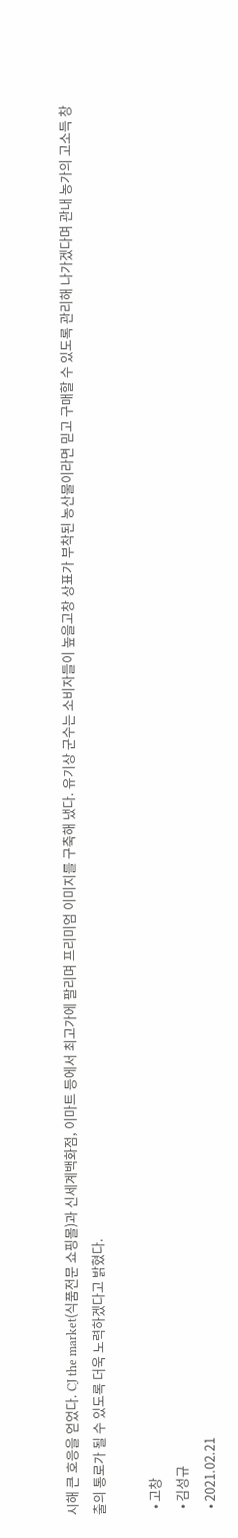시해 큰 호응을 얻었다. CJ the market(식품전문 쇼핑몰)과 신세계백화점, 이마트 등에서 최고가에 팔리며 프리미엄 이미지를 구축해 냈다. 유기상 군수는 소비자들이 높을고창 상표가 부착된 농산물이라면 믿고 구매할 수 있도록 관리해 나가겠다며 관내 농가의 고소득 창출의 통로가 될 수 있도록 더욱 노력하겠다고 밝혔다.

  • 고창
  • 김성규
  • 2021.02.21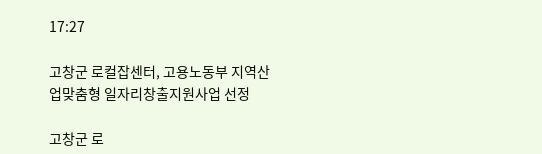17:27

고창군 로컬잡센터, 고용노동부 지역산업맞춤형 일자리창출지원사업 선정

고창군 로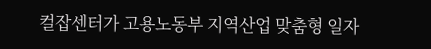컬잡센터가 고용노동부 지역산업 맞춤형 일자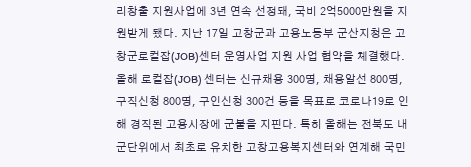리창출 지원사업에 3년 연속 선정돼, 국비 2억5000만원을 지원받게 됐다. 지난 17일 고창군과 고용노동부 군산지청은 고창군로컬잡(JOB)센터 운영사업 지원 사업 협약을 체결했다. 올해 로컬잡(JOB) 센터는 신규채용 300명, 채용알선 800명, 구직신청 800명, 구인신청 300건 등을 목표로 코로나19로 인해 경직된 고용시장에 군불을 지핀다. 특히 올해는 전북도 내 군단위에서 최초로 유치한 고창고용복지센터와 연계해 국민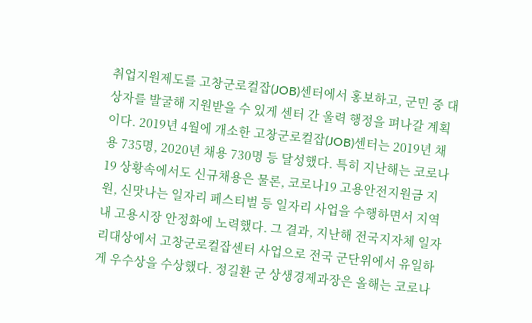취업지원제도를 고창군로컬잡(JOB)센터에서 홍보하고, 군민 중 대상자를 발굴해 지원받을 수 있게 센터 간 울력 행정을 펴나갈 계획이다. 2019년 4월에 개소한 고창군로컬잡(JOB)센터는 2019년 채용 735명, 2020년 채용 730명 등 달성했다. 특히 지난해는 코로나19 상황속에서도 신규채용은 물론, 코로나19 고용안전지원금 지원, 신맛나는 일자리 페스티벌 등 일자리 사업을 수행하면서 지역 내 고용시장 안정화에 노력했다. 그 결과, 지난해 전국지자체 일자리대상에서 고창군로컬잡센터 사업으로 전국 군단위에서 유일하게 우수상을 수상했다. 정길환 군 상생경제과장은 올해는 코로나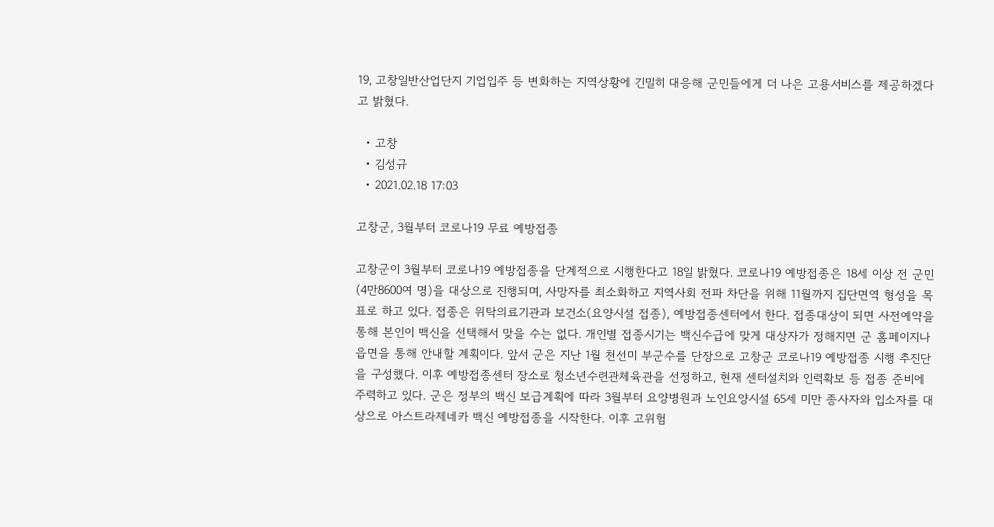19, 고창일반산업단지 기업입주 등 변화하는 지역상황에 긴밀히 대응해 군민들에게 더 나은 고용서비스를 제공하겠다고 밝혔다.

  • 고창
  • 김성규
  • 2021.02.18 17:03

고창군, 3월부터 코로나19 무료 예방접종

고창군이 3월부터 코로나19 예방접종을 단계적으로 시행한다고 18일 밝혔다. 코로나19 예방접종은 18세 이상 전 군민(4만8600여 명)을 대상으로 진행되며, 사망자를 최소화하고 지역사회 전파 차단을 위해 11월까지 집단면역 형성을 목표로 하고 있다. 접종은 위탁의료기관과 보건소(요양시설 접종), 예방접종센터에서 한다. 접종대상이 되면 사전예약을 통해 본인이 백신을 선택해서 맞을 수는 없다. 개인별 접종시기는 백신수급에 맞게 대상자가 정해지면 군 홈페이지나 읍면을 통해 안내할 계획이다. 앞서 군은 지난 1월 천선미 부군수를 단장으로 고창군 코로나19 예방접종 시행 추진단을 구성했다. 이후 예방접종센터 장소로 청소년수련관체육관을 선정하고, 현재 센터설치와 인력확보 등 접종 준비에 주력하고 있다. 군은 정부의 백신 보급계획에 따라 3월부터 요양병원과 노인요양시설 65세 미만 종사자와 입소자를 대상으로 아스트라제네카 백신 예방접종을 시작한다. 이후 고위험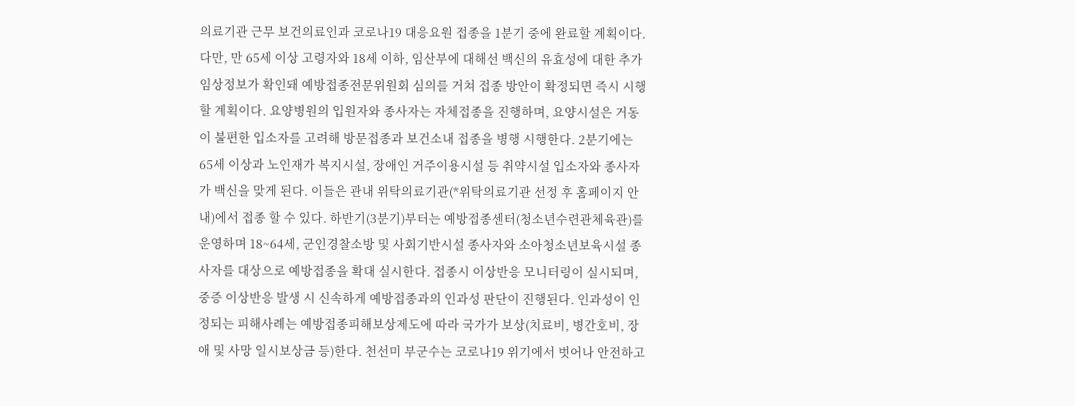의료기관 근무 보건의료인과 코로나19 대응요원 접종을 1분기 중에 완료할 계획이다. 다만, 만 65세 이상 고령자와 18세 이하, 임산부에 대해선 백신의 유효성에 대한 추가 임상정보가 확인돼 예방접종전문위원회 심의를 거쳐 접종 방안이 확정되면 즉시 시행할 계획이다. 요양병원의 입원자와 종사자는 자체접종을 진행하며, 요양시설은 거동이 불편한 입소자를 고려해 방문접종과 보건소내 접종을 병행 시행한다. 2분기에는 65세 이상과 노인재가 복지시설, 장애인 거주이용시설 등 취약시설 입소자와 종사자가 백신을 맞게 된다. 이들은 관내 위탁의료기관(*위탁의료기관 선정 후 홈페이지 안내)에서 접종 할 수 있다. 하반기(3분기)부터는 예방접종센터(청소년수련관체육관)를 운영하며 18~64세, 군인경찰소방 및 사회기반시설 종사자와 소아청소년보육시설 종사자를 대상으로 예방접종을 확대 실시한다. 접종시 이상반응 모니터링이 실시되며, 중증 이상반응 발생 시 신속하게 예방접종과의 인과성 판단이 진행된다. 인과성이 인정되는 피해사례는 예방접종피해보상제도에 따라 국가가 보상(치료비, 병간호비, 장애 및 사망 일시보상금 등)한다. 천선미 부군수는 코로나19 위기에서 벗어나 안전하고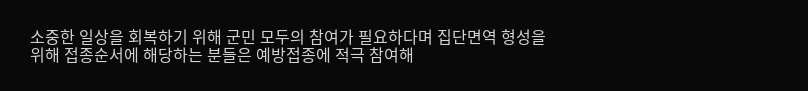소중한 일상을 회복하기 위해 군민 모두의 참여가 필요하다며 집단면역 형성을 위해 접종순서에 해당하는 분들은 예방접종에 적극 참여해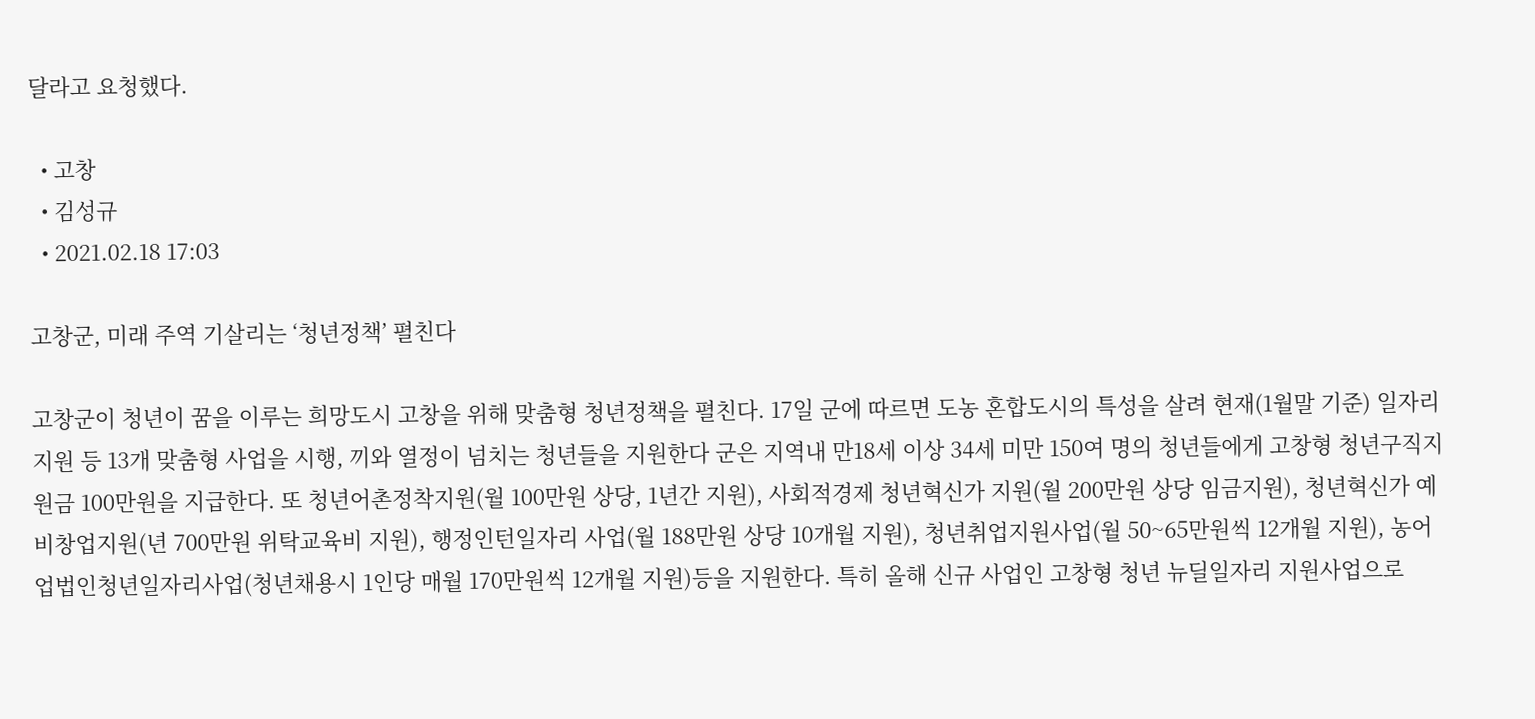달라고 요청했다.

  • 고창
  • 김성규
  • 2021.02.18 17:03

고창군, 미래 주역 기살리는 ‘청년정책’ 펼친다

고창군이 청년이 꿈을 이루는 희망도시 고창을 위해 맞춤형 청년정책을 펼친다. 17일 군에 따르면 도농 혼합도시의 특성을 살려 현재(1월말 기준) 일자리 지원 등 13개 맞춤형 사업을 시행, 끼와 열정이 넘치는 청년들을 지원한다 군은 지역내 만18세 이상 34세 미만 150여 명의 청년들에게 고창형 청년구직지원금 100만원을 지급한다. 또 청년어촌정착지원(월 100만원 상당, 1년간 지원), 사회적경제 청년혁신가 지원(월 200만원 상당 임금지원), 청년혁신가 예비창업지원(년 700만원 위탁교육비 지원), 행정인턴일자리 사업(월 188만원 상당 10개월 지원), 청년취업지원사업(월 50~65만원씩 12개월 지원), 농어업법인청년일자리사업(청년채용시 1인당 매월 170만원씩 12개월 지원)등을 지원한다. 특히 올해 신규 사업인 고창형 청년 뉴딜일자리 지원사업으로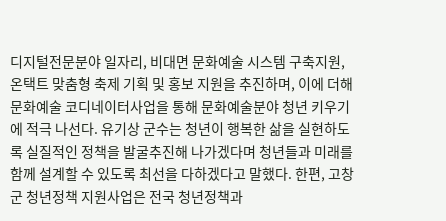디지털전문분야 일자리, 비대면 문화예술 시스템 구축지원, 온택트 맞춤형 축제 기획 및 홍보 지원을 추진하며, 이에 더해 문화예술 코디네이터사업을 통해 문화예술분야 청년 키우기에 적극 나선다. 유기상 군수는 청년이 행복한 삶을 실현하도록 실질적인 정책을 발굴추진해 나가겠다며 청년들과 미래를 함께 설계할 수 있도록 최선을 다하겠다고 말했다. 한편, 고창군 청년정책 지원사업은 전국 청년정책과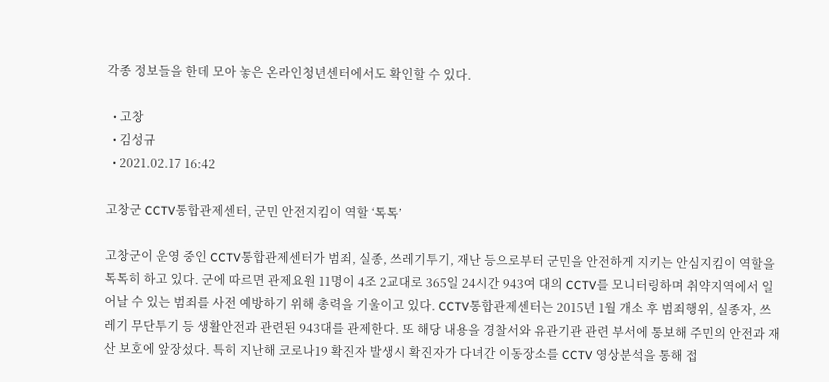각종 정보들을 한데 모아 놓은 온라인청년센터에서도 확인할 수 있다.

  • 고창
  • 김성규
  • 2021.02.17 16:42

고창군 CCTV통합관제센터, 군민 안전지킴이 역할 ‘톡톡’

고창군이 운영 중인 CCTV통합관제센터가 범죄, 실종, 쓰레기투기, 재난 등으로부터 군민을 안전하게 지키는 안심지킴이 역할을 톡톡히 하고 있다. 군에 따르면 관제요원 11명이 4조 2교대로 365일 24시간 943여 대의 CCTV를 모니터링하며 취약지역에서 일어날 수 있는 범죄를 사전 예방하기 위해 총력을 기울이고 있다. CCTV통합관제센터는 2015년 1월 개소 후 범죄행위, 실종자, 쓰레기 무단투기 등 생활안전과 관련된 943대를 관제한다. 또 해당 내용을 경찰서와 유관기관 관련 부서에 통보해 주민의 안전과 재산 보호에 앞장섰다. 특히 지난해 코로나19 확진자 발생시 확진자가 다녀간 이동장소를 CCTV 영상분석을 통해 접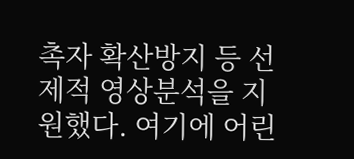촉자 확산방지 등 선제적 영상분석을 지원했다. 여기에 어린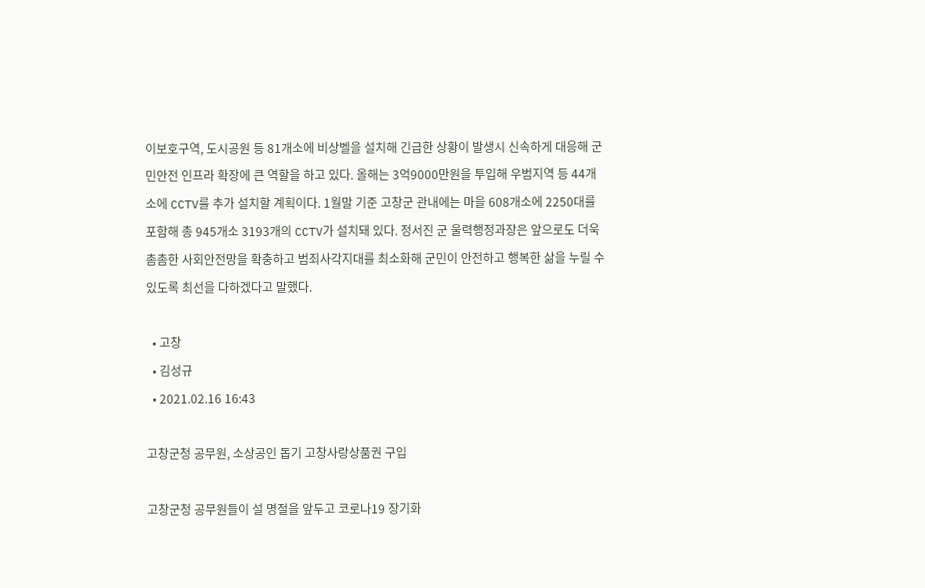이보호구역, 도시공원 등 81개소에 비상벨을 설치해 긴급한 상황이 발생시 신속하게 대응해 군민안전 인프라 확장에 큰 역할을 하고 있다. 올해는 3억9000만원을 투입해 우범지역 등 44개소에 CCTV를 추가 설치할 계획이다. 1월말 기준 고창군 관내에는 마을 608개소에 2250대를 포함해 총 945개소 3193개의 CCTV가 설치돼 있다. 정서진 군 울력행정과장은 앞으로도 더욱 촘촘한 사회안전망을 확충하고 범죄사각지대를 최소화해 군민이 안전하고 행복한 삶을 누릴 수 있도록 최선을 다하겠다고 말했다.

  • 고창
  • 김성규
  • 2021.02.16 16:43

고창군청 공무원, 소상공인 돕기 고창사랑상품권 구입

고창군청 공무원들이 설 명절을 앞두고 코로나19 장기화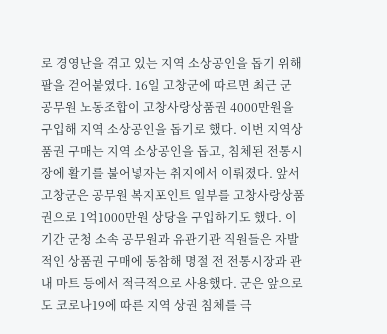로 경영난을 겪고 있는 지역 소상공인을 돕기 위해 팔을 걷어붙였다. 16일 고창군에 따르면 최근 군 공무원 노동조합이 고창사랑상품권 4000만원을 구입해 지역 소상공인을 돕기로 했다. 이번 지역상품권 구매는 지역 소상공인을 돕고, 침체된 전통시장에 활기를 불어넣자는 취지에서 이뤄졌다. 앞서 고창군은 공무원 복지포인트 일부를 고창사랑상품권으로 1억1000만원 상당을 구입하기도 했다. 이 기간 군청 소속 공무원과 유관기관 직원들은 자발적인 상품권 구매에 동참해 명절 전 전통시장과 관내 마트 등에서 적극적으로 사용했다. 군은 앞으로도 코로나19에 따른 지역 상권 침체를 극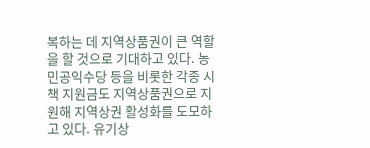복하는 데 지역상품권이 큰 역할을 할 것으로 기대하고 있다. 농민공익수당 등을 비롯한 각종 시책 지원금도 지역상품권으로 지원해 지역상권 활성화를 도모하고 있다. 유기상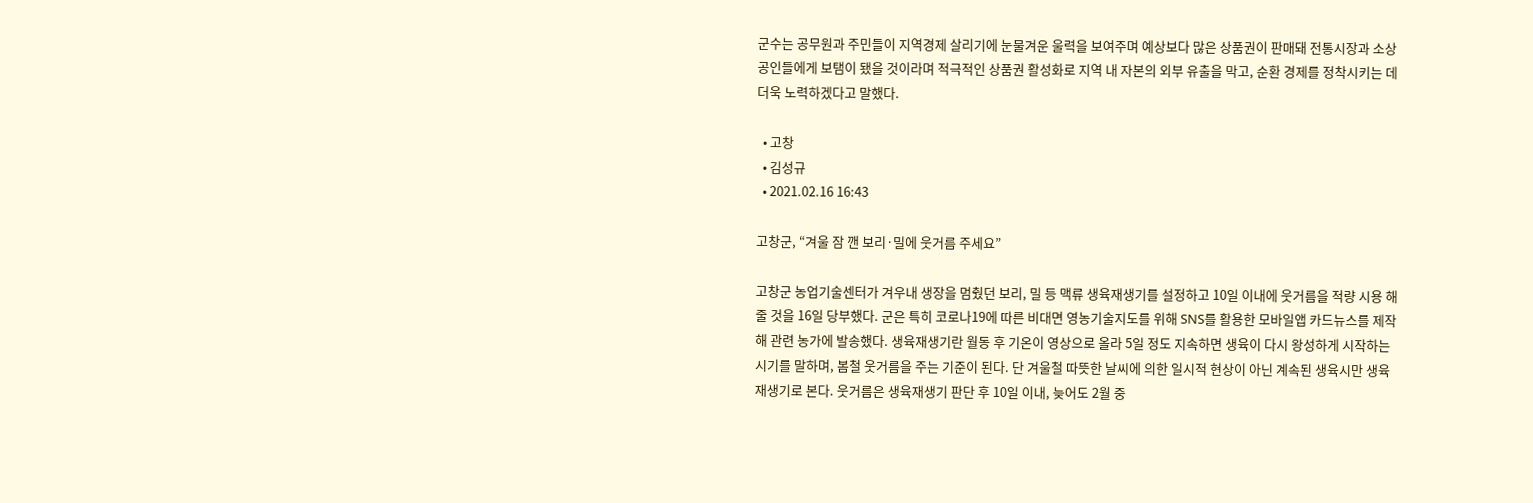군수는 공무원과 주민들이 지역경제 살리기에 눈물겨운 울력을 보여주며 예상보다 많은 상품권이 판매돼 전통시장과 소상공인들에게 보탬이 됐을 것이라며 적극적인 상품권 활성화로 지역 내 자본의 외부 유출을 막고, 순환 경제를 정착시키는 데 더욱 노력하겠다고 말했다.

  • 고창
  • 김성규
  • 2021.02.16 16:43

고창군, “겨울 잠 깬 보리·밀에 웃거름 주세요”

고창군 농업기술센터가 겨우내 생장을 멈췄던 보리, 밀 등 맥류 생육재생기를 설정하고 10일 이내에 웃거름을 적량 시용 해줄 것을 16일 당부했다. 군은 특히 코로나19에 따른 비대면 영농기술지도를 위해 SNS를 활용한 모바일앱 카드뉴스를 제작해 관련 농가에 발송했다. 생육재생기란 월동 후 기온이 영상으로 올라 5일 정도 지속하면 생육이 다시 왕성하게 시작하는 시기를 말하며, 봄철 웃거름을 주는 기준이 된다. 단 겨울철 따뜻한 날씨에 의한 일시적 현상이 아닌 계속된 생육시만 생육재생기로 본다. 웃거름은 생육재생기 판단 후 10일 이내, 늦어도 2월 중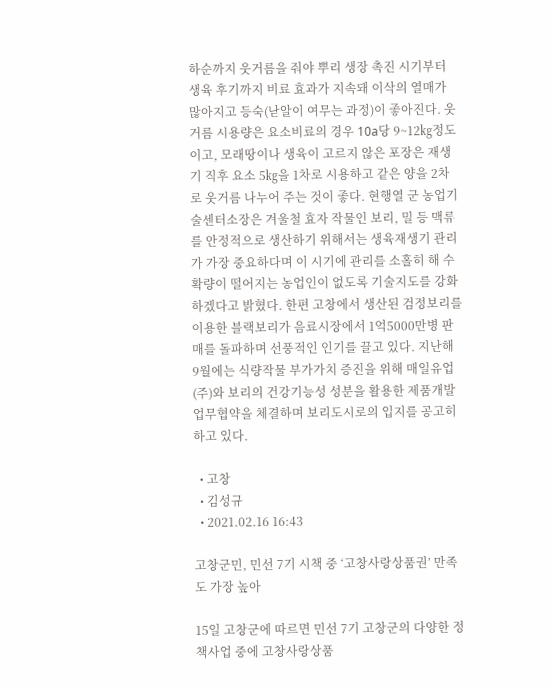하순까지 웃거름을 줘야 뿌리 생장 촉진 시기부터 생육 후기까지 비료 효과가 지속돼 이삭의 열매가 많아지고 등숙(낟알이 여무는 과정)이 좋아진다. 웃거름 시용량은 요소비료의 경우 10a당 9~12㎏정도이고, 모래땅이나 생육이 고르지 않은 포장은 재생기 직후 요소 5㎏을 1차로 시용하고 같은 양을 2차로 웃거름 나누어 주는 것이 좋다. 현행열 군 농업기술센터소장은 겨울철 효자 작물인 보리, 밀 등 맥류를 안정적으로 생산하기 위해서는 생육재생기 관리가 가장 중요하다며 이 시기에 관리를 소홀히 해 수확량이 떨어지는 농업인이 없도록 기술지도를 강화하겠다고 밝혔다. 한편 고창에서 생산된 검정보리를 이용한 블랙보리가 음료시장에서 1억5000만병 판매를 돌파하며 선풍적인 인기를 끌고 있다. 지난해 9월에는 식량작물 부가가치 증진을 위해 매일유업(주)와 보리의 건강기능성 성분을 활용한 제품개발 업무협약을 체결하며 보리도시로의 입지를 공고히 하고 있다.

  • 고창
  • 김성규
  • 2021.02.16 16:43

고창군민, 민선 7기 시책 중 ‘고창사랑상품권’ 만족도 가장 높아

15일 고창군에 따르면 민선 7기 고창군의 다양한 정책사업 중에 고창사랑상품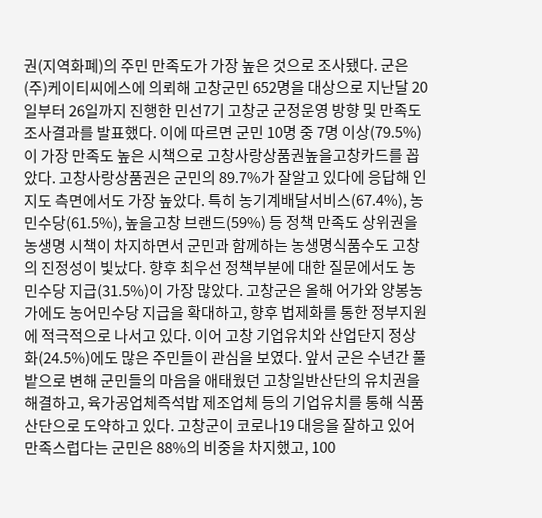권(지역화폐)의 주민 만족도가 가장 높은 것으로 조사됐다. 군은 (주)케이티씨에스에 의뢰해 고창군민 652명을 대상으로 지난달 20일부터 26일까지 진행한 민선7기 고창군 군정운영 방향 및 만족도 조사결과를 발표했다. 이에 따르면 군민 10명 중 7명 이상(79.5%)이 가장 만족도 높은 시책으로 고창사랑상품권높을고창카드를 꼽았다. 고창사랑상품권은 군민의 89.7%가 잘알고 있다에 응답해 인지도 측면에서도 가장 높았다. 특히 농기계배달서비스(67.4%), 농민수당(61.5%), 높을고창 브랜드(59%) 등 정책 만족도 상위권을 농생명 시책이 차지하면서 군민과 함께하는 농생명식품수도 고창의 진정성이 빛났다. 향후 최우선 정책부분에 대한 질문에서도 농민수당 지급(31.5%)이 가장 많았다. 고창군은 올해 어가와 양봉농가에도 농어민수당 지급을 확대하고, 향후 법제화를 통한 정부지원에 적극적으로 나서고 있다. 이어 고창 기업유치와 산업단지 정상화(24.5%)에도 많은 주민들이 관심을 보였다. 앞서 군은 수년간 풀밭으로 변해 군민들의 마음을 애태웠던 고창일반산단의 유치권을 해결하고, 육가공업체즉석밥 제조업체 등의 기업유치를 통해 식품산단으로 도약하고 있다. 고창군이 코로나19 대응을 잘하고 있어 만족스럽다는 군민은 88%의 비중을 차지했고, 100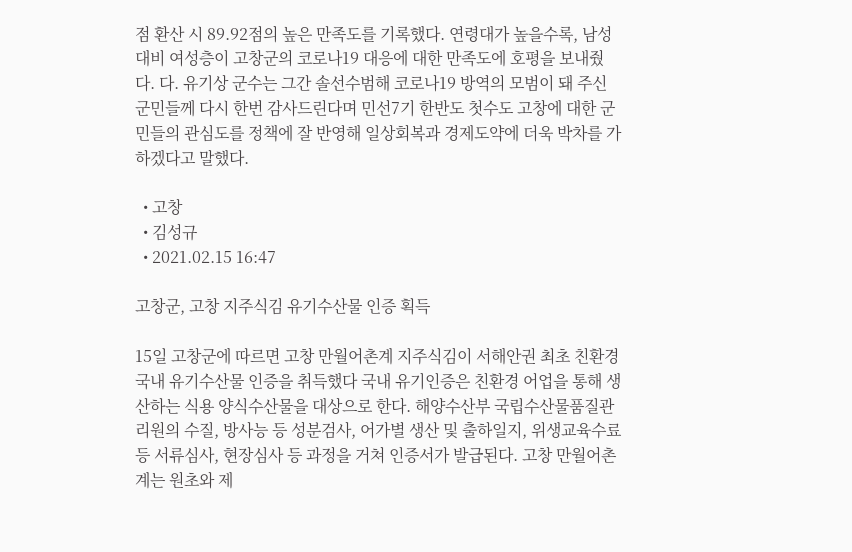점 환산 시 89.92점의 높은 만족도를 기록했다. 연령대가 높을수록, 남성대비 여성층이 고창군의 코로나19 대응에 대한 만족도에 호평을 보내줬다. 다. 유기상 군수는 그간 솔선수범해 코로나19 방역의 모범이 돼 주신 군민들께 다시 한번 감사드린다며 민선7기 한반도 첫수도 고창에 대한 군민들의 관심도를 정책에 잘 반영해 일상회복과 경제도약에 더욱 박차를 가하겠다고 말했다.

  • 고창
  • 김성규
  • 2021.02.15 16:47

고창군, 고창 지주식김 유기수산물 인증 획득

15일 고창군에 따르면 고창 만월어촌계 지주식김이 서해안권 최초 친환경 국내 유기수산물 인증을 취득했다 국내 유기인증은 친환경 어업을 통해 생산하는 식용 양식수산물을 대상으로 한다. 해양수산부 국립수산물품질관리원의 수질, 방사능 등 성분검사, 어가별 생산 및 출하일지, 위생교육수료 등 서류심사, 현장심사 등 과정을 거쳐 인증서가 발급된다. 고창 만월어촌계는 원초와 제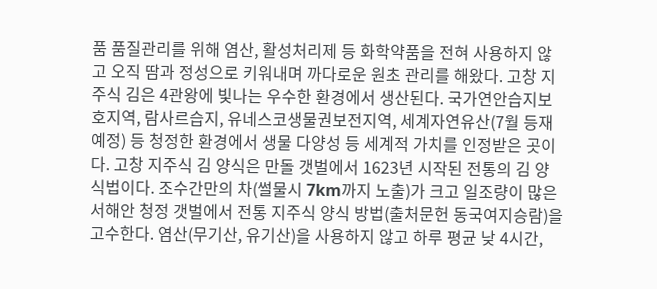품 품질관리를 위해 염산, 활성처리제 등 화학약품을 전혀 사용하지 않고 오직 땀과 정성으로 키워내며 까다로운 원초 관리를 해왔다. 고창 지주식 김은 4관왕에 빛나는 우수한 환경에서 생산된다. 국가연안습지보호지역, 람사르습지, 유네스코생물권보전지역, 세계자연유산(7월 등재 예정) 등 청정한 환경에서 생물 다양성 등 세계적 가치를 인정받은 곳이다. 고창 지주식 김 양식은 만돌 갯벌에서 1623년 시작된 전통의 김 양식법이다. 조수간만의 차(썰물시 7km까지 노출)가 크고 일조량이 많은 서해안 청정 갯벌에서 전통 지주식 양식 방법(출처문헌 동국여지승람)을 고수한다. 염산(무기산, 유기산)을 사용하지 않고 하루 평균 낮 4시간,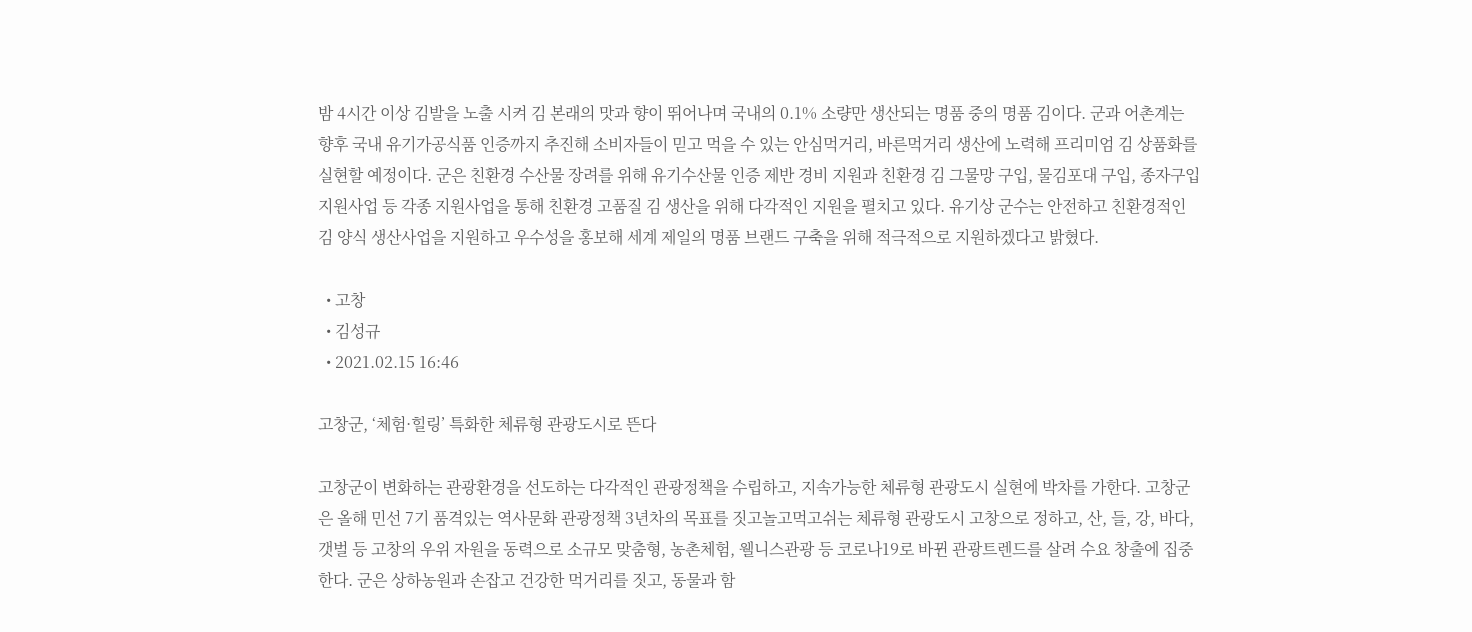밤 4시간 이상 김발을 노출 시켜 김 본래의 맛과 향이 뛰어나며 국내의 0.1% 소량만 생산되는 명품 중의 명품 김이다. 군과 어촌계는 향후 국내 유기가공식품 인증까지 추진해 소비자들이 믿고 먹을 수 있는 안심먹거리, 바른먹거리 생산에 노력해 프리미엄 김 상품화를 실현할 예정이다. 군은 친환경 수산물 장려를 위해 유기수산물 인증 제반 경비 지원과 친환경 김 그물망 구입, 물김포대 구입, 종자구입 지원사업 등 각종 지원사업을 통해 친환경 고품질 김 생산을 위해 다각적인 지원을 펼치고 있다. 유기상 군수는 안전하고 친환경적인 김 양식 생산사업을 지원하고 우수성을 홍보해 세계 제일의 명품 브랜드 구축을 위해 적극적으로 지원하겠다고 밝혔다.

  • 고창
  • 김성규
  • 2021.02.15 16:46

고창군, ‘체험·힐링’ 특화한 체류형 관광도시로 뜬다

고창군이 변화하는 관광환경을 선도하는 다각적인 관광정책을 수립하고, 지속가능한 체류형 관광도시 실현에 박차를 가한다. 고창군은 올해 민선 7기 품격있는 역사문화 관광정책 3년차의 목표를 짓고놀고먹고쉬는 체류형 관광도시 고창으로 정하고, 산, 들, 강, 바다, 갯벌 등 고창의 우위 자원을 동력으로 소규모 맞춤형, 농촌체험, 웰니스관광 등 코로나19로 바뀐 관광트렌드를 살려 수요 창출에 집중한다. 군은 상하농원과 손잡고 건강한 먹거리를 짓고, 동물과 함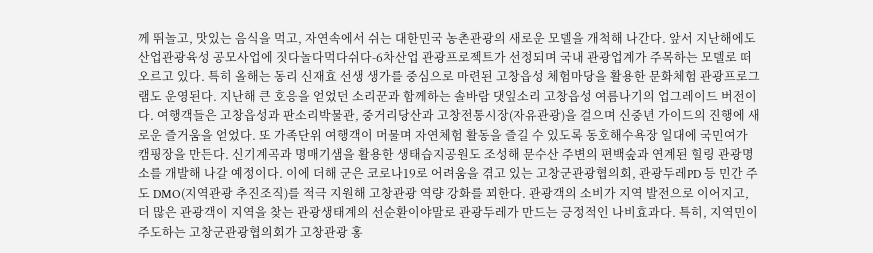께 뛰놀고, 맛있는 음식을 먹고, 자연속에서 쉬는 대한민국 농촌관광의 새로운 모델을 개척해 나간다. 앞서 지난해에도 산업관광육성 공모사업에 짓다놀다먹다쉬다-6차산업 관광프로젝트가 선정되며 국내 관광업계가 주목하는 모델로 떠오르고 있다. 특히 올해는 동리 신재효 선생 생가를 중심으로 마련된 고창읍성 체험마당을 활용한 문화체험 관광프로그램도 운영된다. 지난해 큰 호응을 얻었던 소리꾼과 함께하는 솔바람 댓잎소리 고창읍성 여름나기의 업그레이드 버전이다. 여행객들은 고창읍성과 판소리박물관, 중거리당산과 고창전통시장(자유관광)을 걸으며 신중년 가이드의 진행에 새로운 즐거움을 얻었다. 또 가족단위 여행객이 머물며 자연체험 활동을 즐길 수 있도록 동호해수욕장 일대에 국민여가 캠핑장을 만든다. 신기계곡과 명매기샘을 활용한 생태습지공원도 조성해 문수산 주변의 편백숲과 연계된 힐링 관광명소를 개발해 나갈 예정이다. 이에 더해 군은 코로나19로 어려움을 겪고 있는 고창군관광협의회, 관광두레PD 등 민간 주도 DMO(지역관광 추진조직)를 적극 지원해 고창관광 역량 강화를 꾀한다. 관광객의 소비가 지역 발전으로 이어지고, 더 많은 관광객이 지역을 찾는 관광생태계의 선순환이야말로 관광두레가 만드는 긍정적인 나비효과다. 특히, 지역민이 주도하는 고창군관광협의회가 고창관광 홍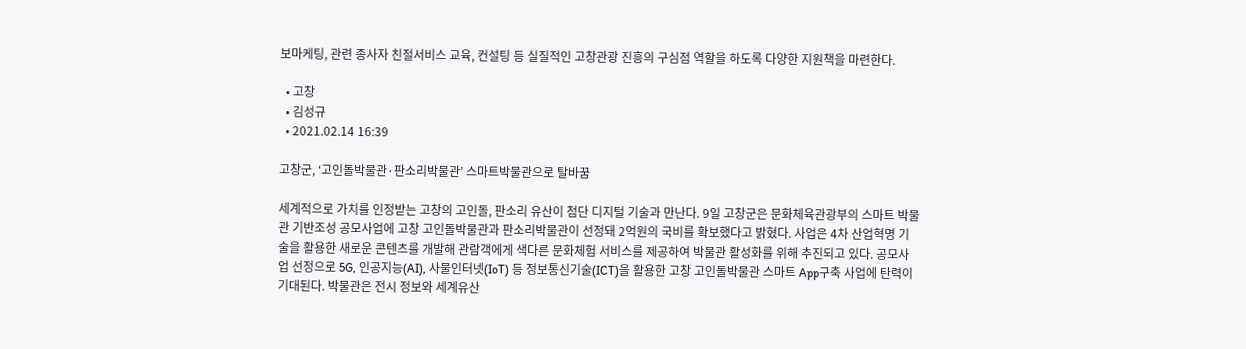보마케팅, 관련 종사자 친절서비스 교육, 컨설팅 등 실질적인 고창관광 진흥의 구심점 역할을 하도록 다양한 지원책을 마련한다.

  • 고창
  • 김성규
  • 2021.02.14 16:39

고창군, ‘고인돌박물관·판소리박물관’ 스마트박물관으로 탈바꿈

세계적으로 가치를 인정받는 고창의 고인돌, 판소리 유산이 첨단 디지털 기술과 만난다. 9일 고창군은 문화체육관광부의 스마트 박물관 기반조성 공모사업에 고창 고인돌박물관과 판소리박물관이 선정돼 2억원의 국비를 확보했다고 밝혔다. 사업은 4차 산업혁명 기술을 활용한 새로운 콘텐츠를 개발해 관람객에게 색다른 문화체험 서비스를 제공하여 박물관 활성화를 위해 추진되고 있다. 공모사업 선정으로 5G, 인공지능(AI), 사물인터넷(IoT) 등 정보통신기술(ICT)을 활용한 고창 고인돌박물관 스마트 App구축 사업에 탄력이 기대된다. 박물관은 전시 정보와 세계유산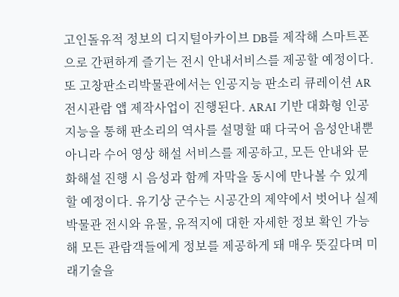고인돌유적 정보의 디지털아카이브 DB를 제작해 스마트폰으로 간편하게 즐기는 전시 안내서비스를 제공할 예정이다. 또 고창판소리박물관에서는 인공지능 판소리 큐레이션 AR 전시관람 앱 제작사업이 진행된다. ARAI 기반 대화형 인공지능을 통해 판소리의 역사를 설명할 때 다국어 음성안내뿐 아니라 수어 영상 해설 서비스를 제공하고, 모든 안내와 문화해설 진행 시 음성과 함께 자막을 동시에 만나볼 수 있게 할 예정이다. 유기상 군수는 시공간의 제약에서 벗어나 실제 박물관 전시와 유물, 유적지에 대한 자세한 정보 확인 가능해 모든 관람객들에게 정보를 제공하게 돼 매우 뜻깊다며 미래기술을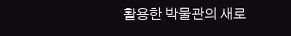활용한 박물관의 새로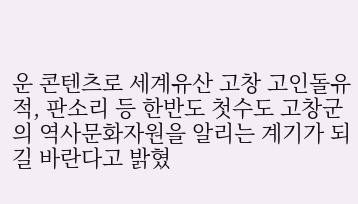운 콘텐츠로 세계유산 고창 고인돌유적, 판소리 등 한반도 첫수도 고창군의 역사문화자원을 알리는 계기가 되길 바란다고 밝혔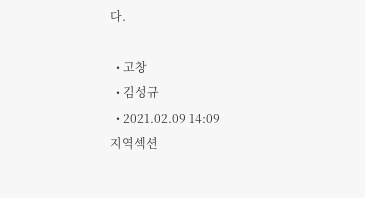다.

  • 고창
  • 김성규
  • 2021.02.09 14:09
지역섹션